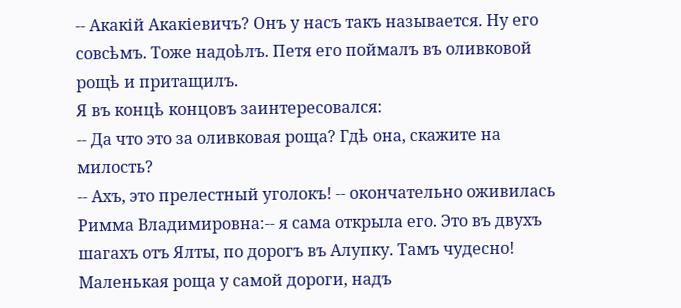-- Акакій Акакіевичъ? Онъ у насъ такъ называется. Ну его совсѣмъ. Тоже надоѣлъ. Петя его поймалъ въ оливковой рощѣ и притащилъ.
Я въ концѣ концовъ заинтересовался:
-- Да что это за оливковая роща? Гдѣ она, скажите на милость?
-- Ахъ, это прелестный уголокъ! -- окончательно оживилась Римма Владимировна:-- я сама открыла его. Это въ двухъ шагахъ отъ Ялты, по дорогъ въ Алупку. Тамъ чудесно! Маленькая роща у самой дороги, надъ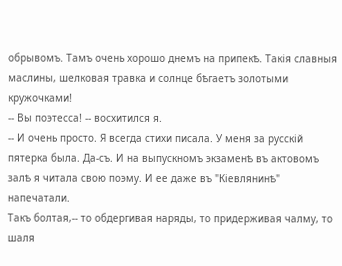обрывомъ. Тамъ очень хорошо днемъ на припекѣ. Такія славныя маслины, шелковая травка и солнце бѣгаетъ золотыми кружочками!
-- Вы поэтесса! -- восхитился я.
-- И очень просто. Я всегда стихи писала. У меня за русскій пятерка была. Да-съ. И на выпускномъ экзаменѣ въ актовомъ залѣ я читала свою поэму. И ее даже въ "Кіевлянинѣ" напечатали.
Такъ болтая,-- то обдергивая наряды, то придерживая чалму, то шаля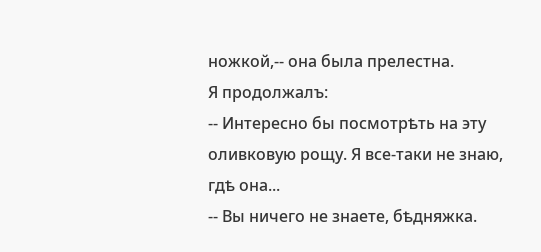ножкой,-- она была прелестна.
Я продолжалъ:
-- Интересно бы посмотрѣть на эту оливковую рощу. Я все-таки не знаю, гдѣ она...
-- Вы ничего не знаете, бѣдняжка.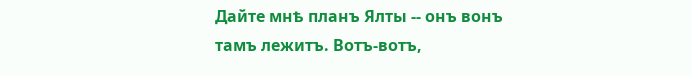Дайте мнѣ планъ Ялты -- онъ вонъ тамъ лежитъ. Вотъ-вотъ,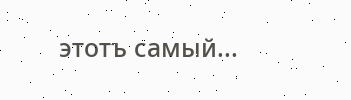этотъ самый...